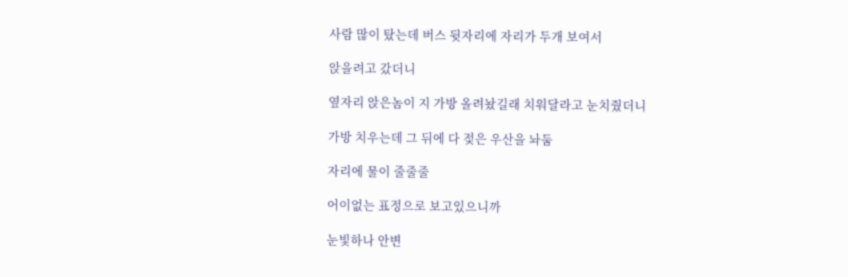사람 많이 탔는데 버스 뒷자리에 자리가 두개 보여서

앉을려고 갔더니

옆자리 앉은놈이 지 가방 올려놨길래 치워달라고 눈치줬더니

가방 치우는데 그 뒤에 다 젖은 우산을 놔둠

자리에 물이 줄줄줄

어이없는 표정으로 보고있으니까

눈빛하나 안변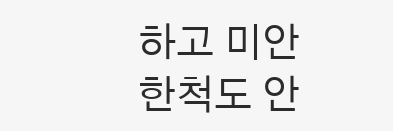하고 미안한척도 안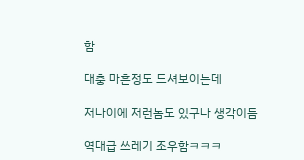함

대충 마흔정도 드셔보이는데

저나이에 저런놈도 있구나 생각이듬

역대급 쓰레기 조우함ㅋㅋㅋ